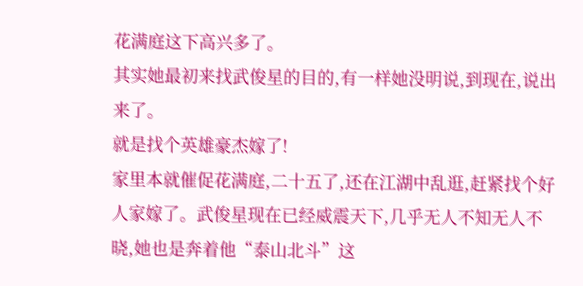花满庭这下高兴多了。
其实她最初来找武俊星的目的,有一样她没明说,到现在,说出来了。
就是找个英雄豪杰嫁了!
家里本就催促花满庭,二十五了,还在江湖中乱逛,赶紧找个好人家嫁了。武俊星现在已经威震天下,几乎无人不知无人不晓,她也是奔着他“泰山北斗”这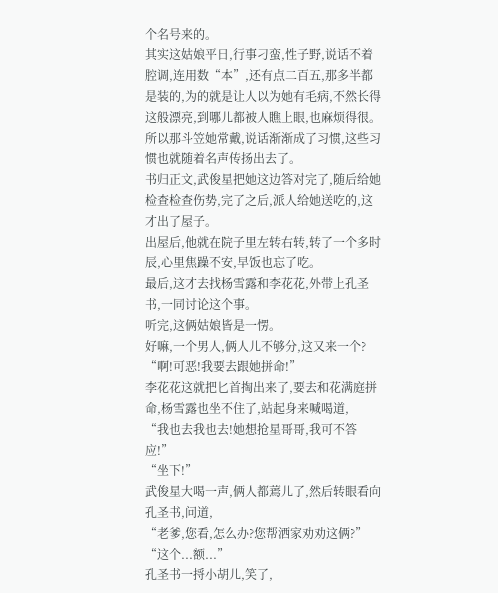个名号来的。
其实这姑娘平日,行事刁蛮,性子野,说话不着腔调,连用数“本”,还有点二百五,那多半都是装的,为的就是让人以为她有毛病,不然长得这般漂亮,到哪儿都被人瞧上眼,也麻烦得很。所以那斗笠她常戴,说话渐渐成了习惯,这些习惯也就随着名声传扬出去了。
书归正文,武俊星把她这边答对完了,随后给她检查检查伤势,完了之后,派人给她送吃的,这才出了屋子。
出屋后,他就在院子里左转右转,转了一个多时辰,心里焦躁不安,早饭也忘了吃。
最后,这才去找杨雪露和李花花,外带上孔圣书,一同讨论这个事。
听完,这俩姑娘皆是一愣。
好嘛,一个男人,俩人儿不够分,这又来一个?
“啊!可恶!我要去跟她拼命!”
李花花这就把匕首掏出来了,要去和花满庭拼命,杨雪露也坐不住了,站起身来喊喝道,
“我也去我也去!她想抢星哥哥,我可不答应!”
“坐下!”
武俊星大喝一声,俩人都蔫儿了,然后转眼看向孔圣书,问道,
“老爹,您看,怎么办?您帮洒家劝劝这俩?”
“这个...额...”
孔圣书一捋小胡儿,笑了,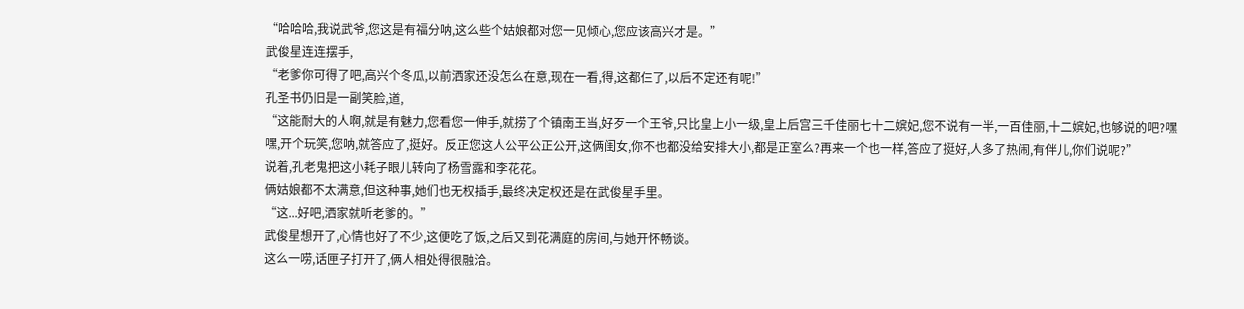“哈哈哈,我说武爷,您这是有福分呐,这么些个姑娘都对您一见倾心,您应该高兴才是。”
武俊星连连摆手,
“老爹你可得了吧,高兴个冬瓜,以前洒家还没怎么在意,现在一看,得,这都仨了,以后不定还有呢!”
孔圣书仍旧是一副笑脸,道,
“这能耐大的人啊,就是有魅力,您看您一伸手,就捞了个镇南王当,好歹一个王爷,只比皇上小一级,皇上后宫三千佳丽七十二嫔妃,您不说有一半,一百佳丽,十二嫔妃,也够说的吧?嘿嘿,开个玩笑,您呐,就答应了,挺好。反正您这人公平公正公开,这俩闺女,你不也都没给安排大小,都是正室么?再来一个也一样,答应了挺好,人多了热闹,有伴儿,你们说呢?”
说着,孔老鬼把这小耗子眼儿转向了杨雪露和李花花。
俩姑娘都不太满意,但这种事,她们也无权插手,最终决定权还是在武俊星手里。
“这...好吧,洒家就听老爹的。”
武俊星想开了,心情也好了不少,这便吃了饭,之后又到花满庭的房间,与她开怀畅谈。
这么一唠,话匣子打开了,俩人相处得很融洽。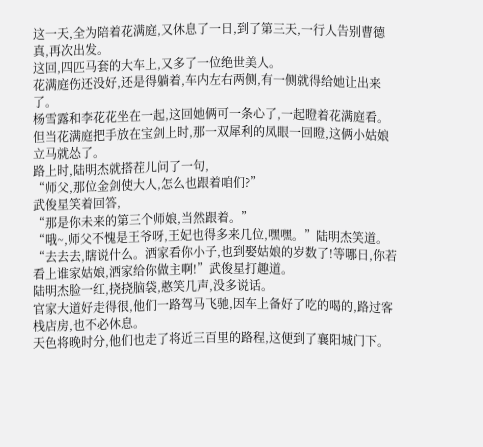这一天,全为陪着花满庭,又休息了一日,到了第三天,一行人告别曹德真,再次出发。
这回,四匹马套的大车上,又多了一位绝世美人。
花满庭伤还没好,还是得躺着,车内左右两侧,有一侧就得给她让出来了。
杨雪露和李花花坐在一起,这回她俩可一条心了,一起瞪着花满庭看。
但当花满庭把手放在宝剑上时,那一双犀利的凤眼一回瞪,这俩小姑娘立马就怂了。
路上时,陆明杰就搭茬儿问了一句,
“师父,那位金剑使大人,怎么也跟着咱们?”
武俊星笑着回答,
“那是你未来的第三个师娘,当然跟着。”
“哦~,师父不愧是王爷呀,王妃也得多来几位,嘿嘿。”陆明杰笑道。
“去去去,瞎说什么。洒家看你小子,也到娶姑娘的岁数了!等哪日,你若看上谁家姑娘,洒家给你做主啊!”武俊星打趣道。
陆明杰脸一红,挠挠脑袋,憨笑几声,没多说话。
官家大道好走得很,他们一路驾马飞驰,因车上备好了吃的喝的,路过客栈店房,也不必休息。
天色将晚时分,他们也走了将近三百里的路程,这便到了襄阳城门下。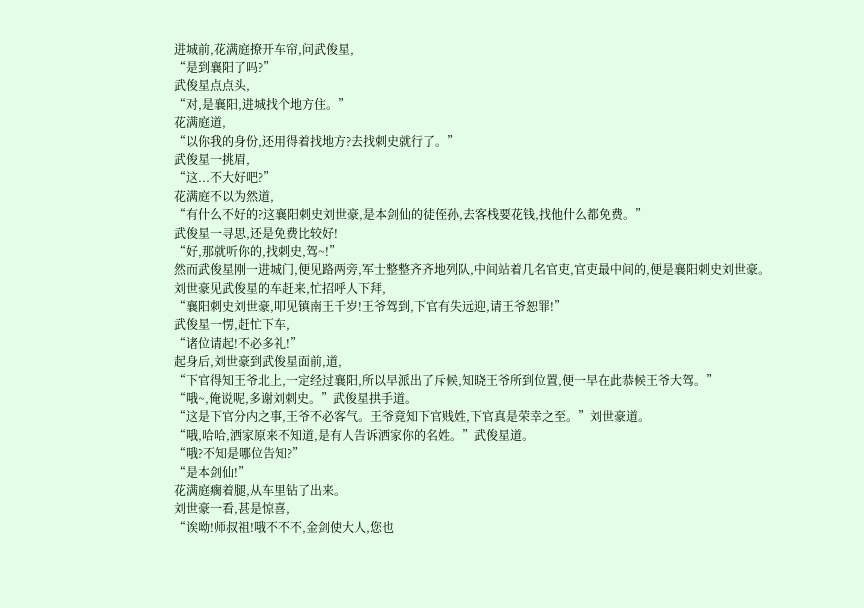进城前,花满庭撩开车帘,问武俊星,
“是到襄阳了吗?”
武俊星点点头,
“对,是襄阳,进城找个地方住。”
花满庭道,
“以你我的身份,还用得着找地方?去找刺史就行了。”
武俊星一挑眉,
“这...不大好吧?”
花满庭不以为然道,
“有什么不好的?这襄阳刺史刘世豪,是本剑仙的徒侄孙,去客栈要花钱,找他什么都免费。”
武俊星一寻思,还是免费比较好!
“好,那就听你的,找刺史,驾~!”
然而武俊星刚一进城门,便见路两旁,军士整整齐齐地列队,中间站着几名官吏,官吏最中间的,便是襄阳刺史刘世豪。
刘世豪见武俊星的车赶来,忙招呼人下拜,
“襄阳刺史刘世豪,叩见镇南王千岁!王爷驾到,下官有失远迎,请王爷恕罪!”
武俊星一愣,赶忙下车,
“诸位请起!不必多礼!”
起身后,刘世豪到武俊星面前,道,
“下官得知王爷北上,一定经过襄阳,所以早派出了斥候,知晓王爷所到位置,便一早在此恭候王爷大驾。”
“哦~,俺说呢,多谢刘刺史。”武俊星拱手道。
“这是下官分内之事,王爷不必客气。王爷竟知下官贱姓,下官真是荣幸之至。”刘世豪道。
“哦,哈哈,洒家原来不知道,是有人告诉洒家你的名姓。”武俊星道。
“哦?不知是哪位告知?”
“是本剑仙!”
花满庭瘸着腿,从车里钻了出来。
刘世豪一看,甚是惊喜,
“诶呦!师叔祖!哦不不不,金剑使大人,您也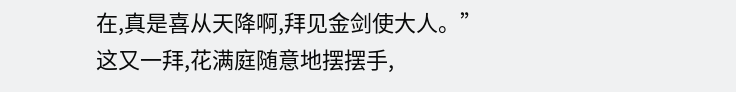在,真是喜从天降啊,拜见金剑使大人。”
这又一拜,花满庭随意地摆摆手,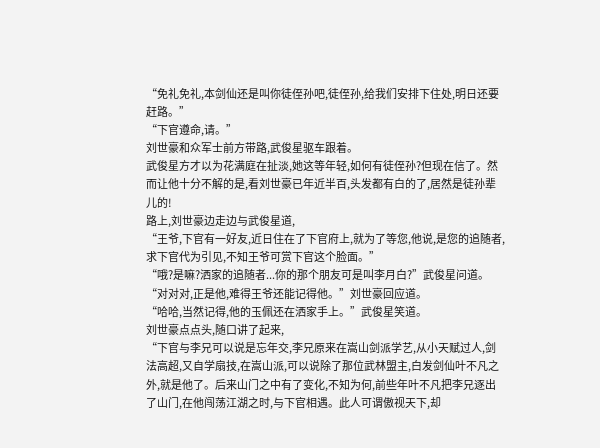“免礼免礼,本剑仙还是叫你徒侄孙吧,徒侄孙,给我们安排下住处,明日还要赶路。”
“下官遵命,请。”
刘世豪和众军士前方带路,武俊星驱车跟着。
武俊星方才以为花满庭在扯淡,她这等年轻,如何有徒侄孙?但现在信了。然而让他十分不解的是,看刘世豪已年近半百,头发都有白的了,居然是徒孙辈儿的!
路上,刘世豪边走边与武俊星道,
“王爷,下官有一好友,近日住在了下官府上,就为了等您,他说,是您的追随者,求下官代为引见,不知王爷可赏下官这个脸面。”
“哦?是嘛?洒家的追随者...你的那个朋友可是叫李月白?”武俊星问道。
“对对对,正是他,难得王爷还能记得他。”刘世豪回应道。
“哈哈,当然记得,他的玉佩还在洒家手上。”武俊星笑道。
刘世豪点点头,随口讲了起来,
“下官与李兄可以说是忘年交,李兄原来在嵩山剑派学艺,从小天赋过人,剑法高超,又自学扇技,在嵩山派,可以说除了那位武林盟主,白发剑仙叶不凡之外,就是他了。后来山门之中有了变化,不知为何,前些年叶不凡把李兄逐出了山门,在他闯荡江湖之时,与下官相遇。此人可谓傲视天下,却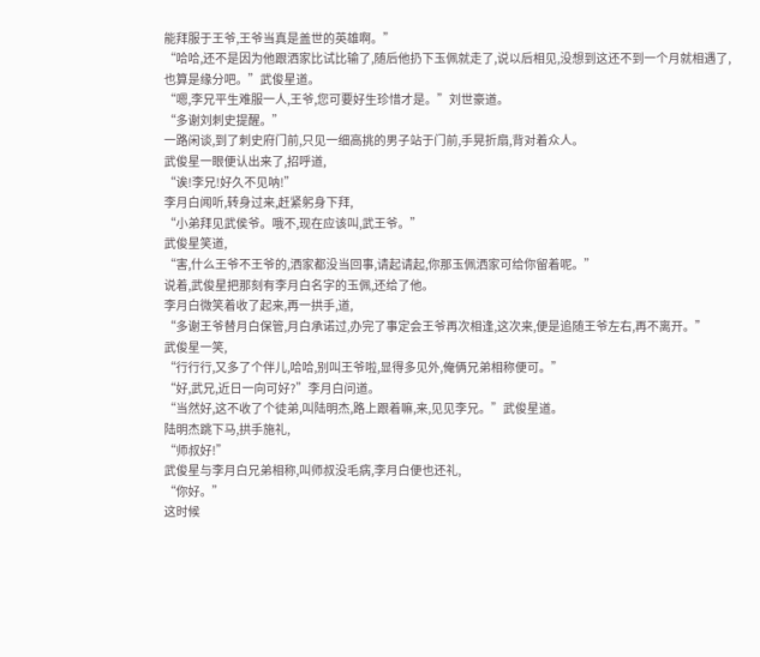能拜服于王爷,王爷当真是盖世的英雄啊。”
“哈哈,还不是因为他跟洒家比试比输了,随后他扔下玉佩就走了,说以后相见,没想到这还不到一个月就相遇了,也算是缘分吧。”武俊星道。
“嗯,李兄平生难服一人,王爷,您可要好生珍惜才是。”刘世豪道。
“多谢刘刺史提醒。”
一路闲谈,到了刺史府门前,只见一细高挑的男子站于门前,手晃折扇,背对着众人。
武俊星一眼便认出来了,招呼道,
“诶!李兄!好久不见呐!”
李月白闻听,转身过来,赶紧躬身下拜,
“小弟拜见武侯爷。哦不,现在应该叫,武王爷。”
武俊星笑道,
“害,什么王爷不王爷的,洒家都没当回事,请起请起,你那玉佩洒家可给你留着呢。”
说着,武俊星把那刻有李月白名字的玉佩,还给了他。
李月白微笑着收了起来,再一拱手,道,
“多谢王爷替月白保管,月白承诺过,办完了事定会王爷再次相逢,这次来,便是追随王爷左右,再不离开。”
武俊星一笑,
“行行行,又多了个伴儿,哈哈,别叫王爷啦,显得多见外,俺俩兄弟相称便可。”
“好,武兄,近日一向可好?”李月白问道。
“当然好,这不收了个徒弟,叫陆明杰,路上跟着嘛,来,见见李兄。”武俊星道。
陆明杰跳下马,拱手施礼,
“师叔好!”
武俊星与李月白兄弟相称,叫师叔没毛病,李月白便也还礼,
“你好。”
这时候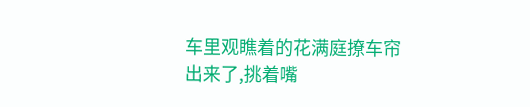车里观瞧着的花满庭撩车帘出来了,挑着嘴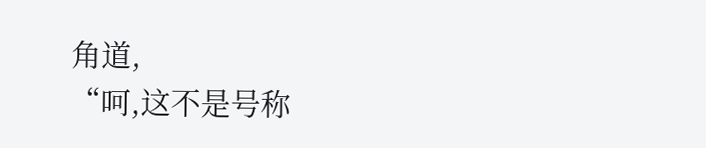角道,
“呵,这不是号称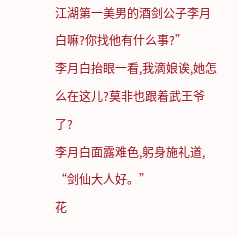江湖第一美男的酒剑公子李月白嘛?你找他有什么事?”
李月白抬眼一看,我滴娘诶,她怎么在这儿?莫非也跟着武王爷了?
李月白面露难色,躬身施礼道,
“剑仙大人好。”
花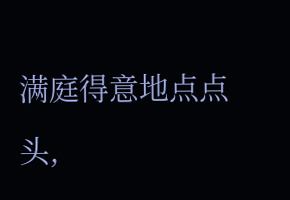满庭得意地点点头,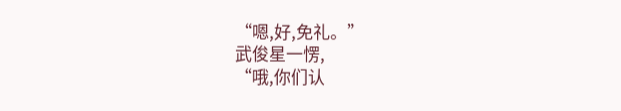“嗯,好,免礼。”
武俊星一愣,
“哦,你们认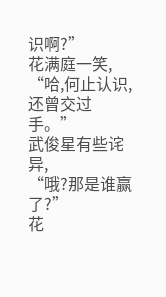识啊?”
花满庭一笑,
“哈,何止认识,还曾交过手。”
武俊星有些诧异,
“哦?那是谁赢了?”
花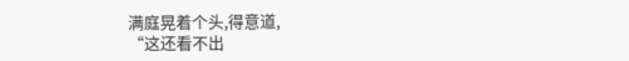满庭晃着个头,得意道,
“这还看不出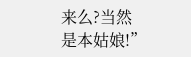来么?当然是本姑娘!”